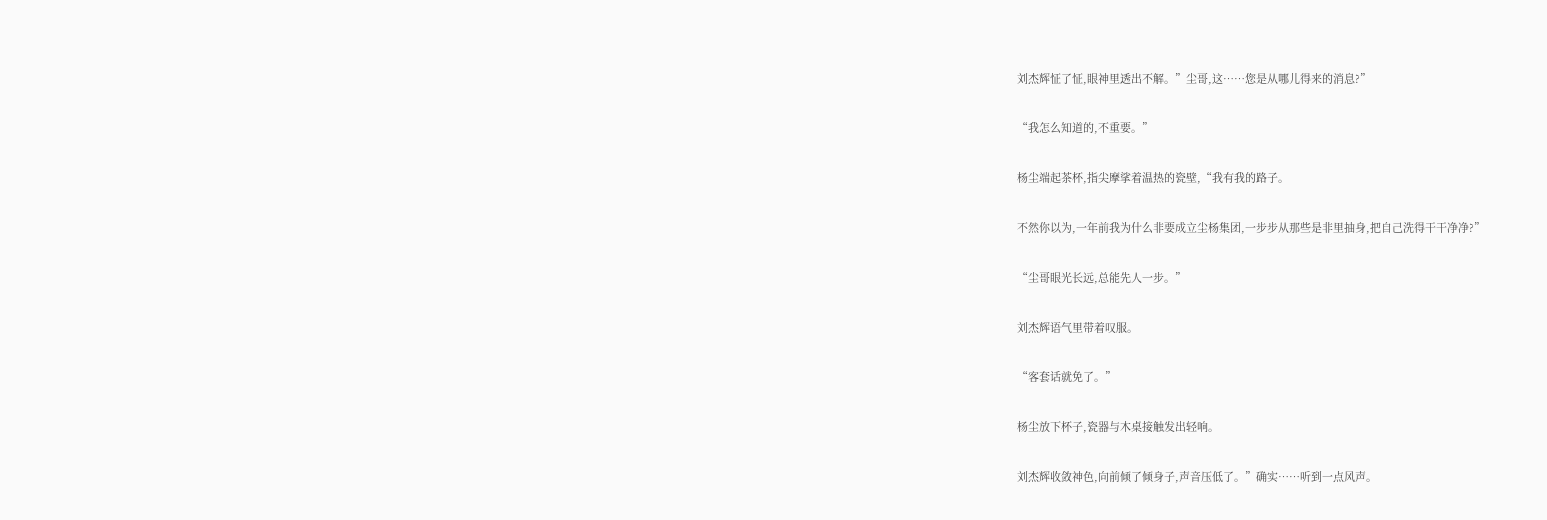刘杰辉怔了怔,眼神里透出不解。”尘哥,这……您是从哪儿得来的消息?”

“我怎么知道的,不重要。”

杨尘端起茶杯,指尖摩挲着温热的瓷壁,“我有我的路子。

不然你以为,一年前我为什么非要成立尘杨集团,一步步从那些是非里抽身,把自己洗得干干净净?”

“尘哥眼光长远,总能先人一步。”

刘杰辉语气里带着叹服。

“客套话就免了。”

杨尘放下杯子,瓷器与木桌接触发出轻响。

刘杰辉收敛神色,向前倾了倾身子,声音压低了。”确实……听到一点风声。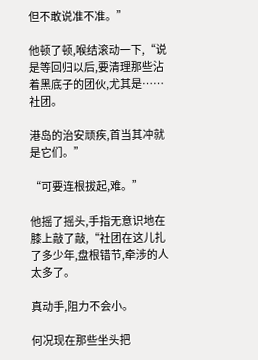但不敢说准不准。”

他顿了顿,喉结滚动一下,“说是等回归以后,要清理那些沾着黑底子的团伙,尤其是……社团。

港岛的治安顽疾,首当其冲就是它们。”

“可要连根拔起,难。”

他摇了摇头,手指无意识地在膝上敲了敲,“社团在这儿扎了多少年,盘根错节,牵涉的人太多了。

真动手,阻力不会小。

何况现在那些坐头把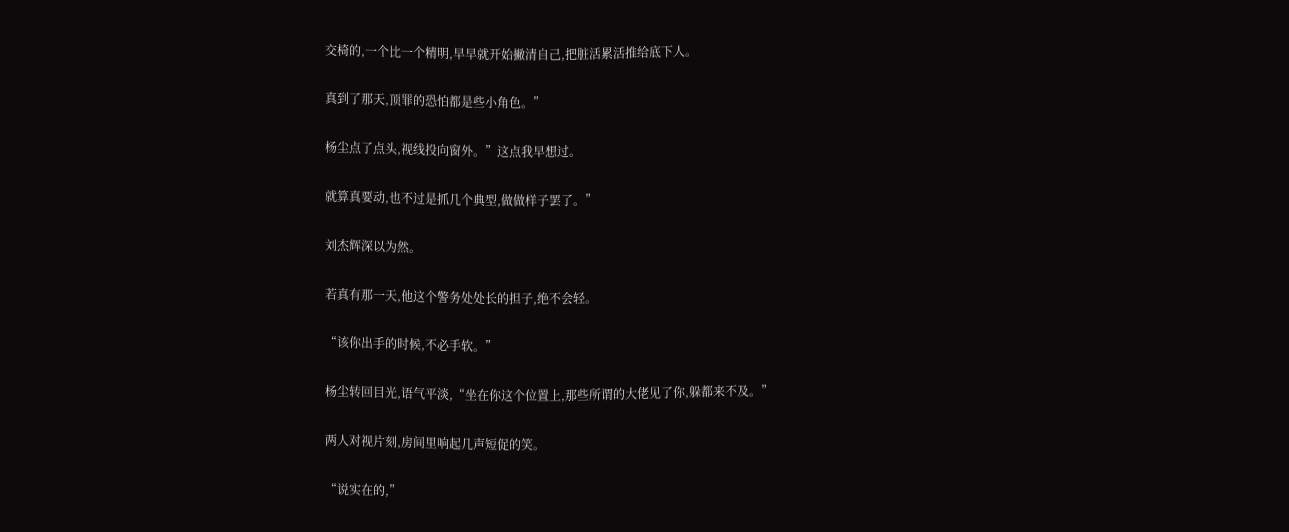交椅的,一个比一个精明,早早就开始撇清自己,把脏活累活推给底下人。

真到了那天,顶罪的恐怕都是些小角色。”

杨尘点了点头,视线投向窗外。”这点我早想过。

就算真要动,也不过是抓几个典型,做做样子罢了。”

刘杰辉深以为然。

若真有那一天,他这个警务处处长的担子,绝不会轻。

“该你出手的时候,不必手软。”

杨尘转回目光,语气平淡,“坐在你这个位置上,那些所谓的大佬见了你,躲都来不及。”

两人对视片刻,房间里响起几声短促的笑。

“说实在的,”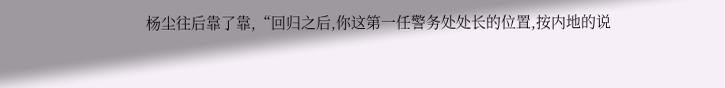杨尘往后靠了靠,“回归之后,你这第一任警务处处长的位置,按内地的说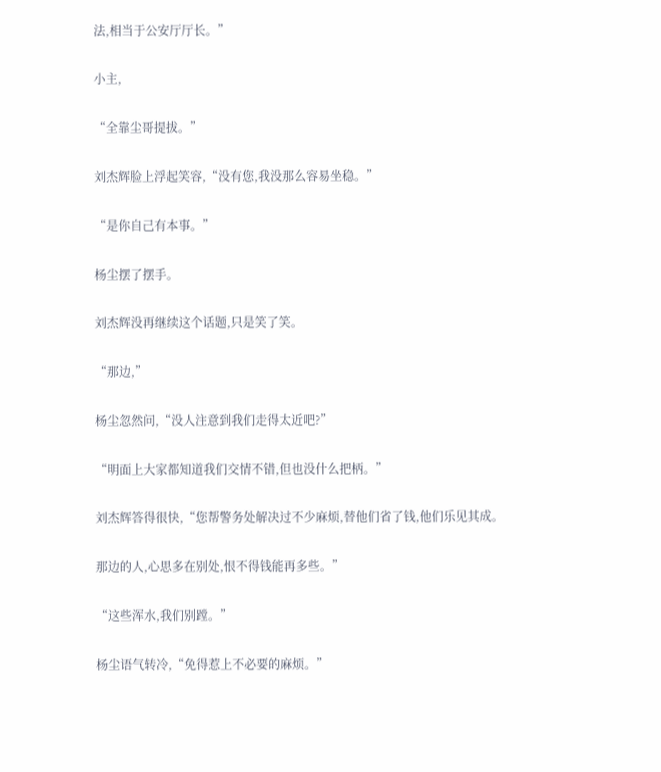法,相当于公安厅厅长。”

小主,

“全靠尘哥提拔。”

刘杰辉脸上浮起笑容,“没有您,我没那么容易坐稳。”

“是你自己有本事。”

杨尘摆了摆手。

刘杰辉没再继续这个话题,只是笑了笑。

“那边,”

杨尘忽然问,“没人注意到我们走得太近吧?”

“明面上大家都知道我们交情不错,但也没什么把柄。”

刘杰辉答得很快,“您帮警务处解决过不少麻烦,替他们省了钱,他们乐见其成。

那边的人,心思多在别处,恨不得钱能再多些。”

“这些浑水,我们别蹚。”

杨尘语气转冷,“免得惹上不必要的麻烦。”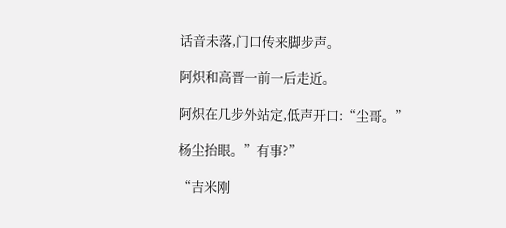话音未落,门口传来脚步声。

阿炽和高晋一前一后走近。

阿炽在几步外站定,低声开口:“尘哥。”

杨尘抬眼。”有事?”

“吉米刚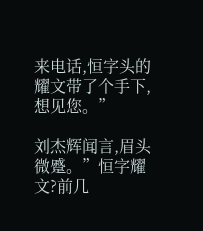来电话,恒字头的耀文带了个手下,想见您。”

刘杰辉闻言,眉头微蹙。”恒字耀文?前几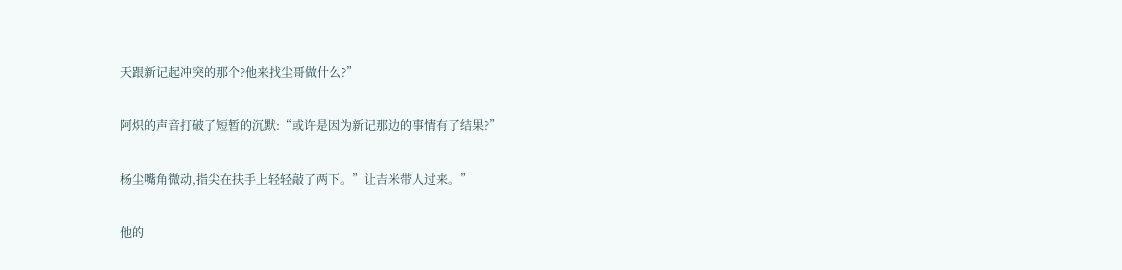天跟新记起冲突的那个?他来找尘哥做什么?”

阿炽的声音打破了短暂的沉默:“或许是因为新记那边的事情有了结果?”

杨尘嘴角微动,指尖在扶手上轻轻敲了两下。”让吉米带人过来。”

他的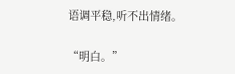语调平稳,听不出情绪。

“明白。”